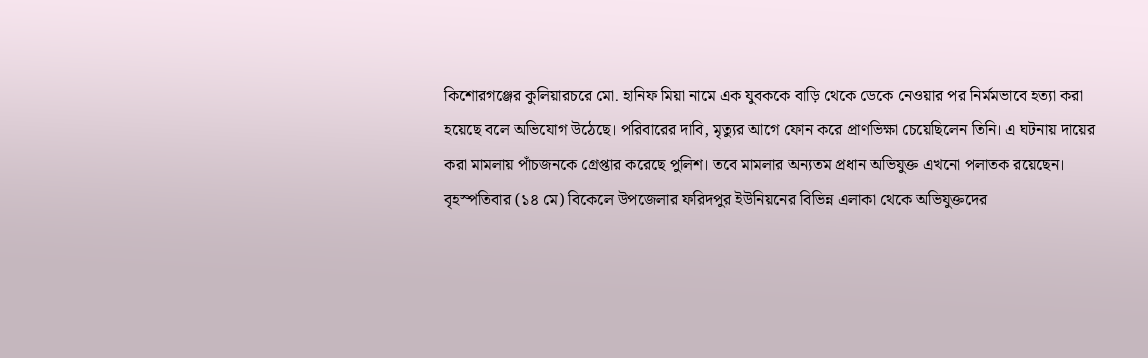কিশোরগঞ্জের কুলিয়ারচরে মো. হানিফ মিয়া নামে এক যুবককে বাড়ি থেকে ডেকে নেওয়ার পর নির্মমভাবে হত্যা করা হয়েছে বলে অভিযোগ উঠেছে। পরিবারের দাবি, মৃত্যুর আগে ফোন করে প্রাণভিক্ষা চেয়েছিলেন তিনি। এ ঘটনায় দায়ের করা মামলায় পাঁচজনকে গ্রেপ্তার করেছে পুলিশ। তবে মামলার অন্যতম প্রধান অভিযুক্ত এখনো পলাতক রয়েছেন।
বৃহস্পতিবার (১৪ মে) বিকেলে উপজেলার ফরিদপুর ইউনিয়নের বিভিন্ন এলাকা থেকে অভিযুক্তদের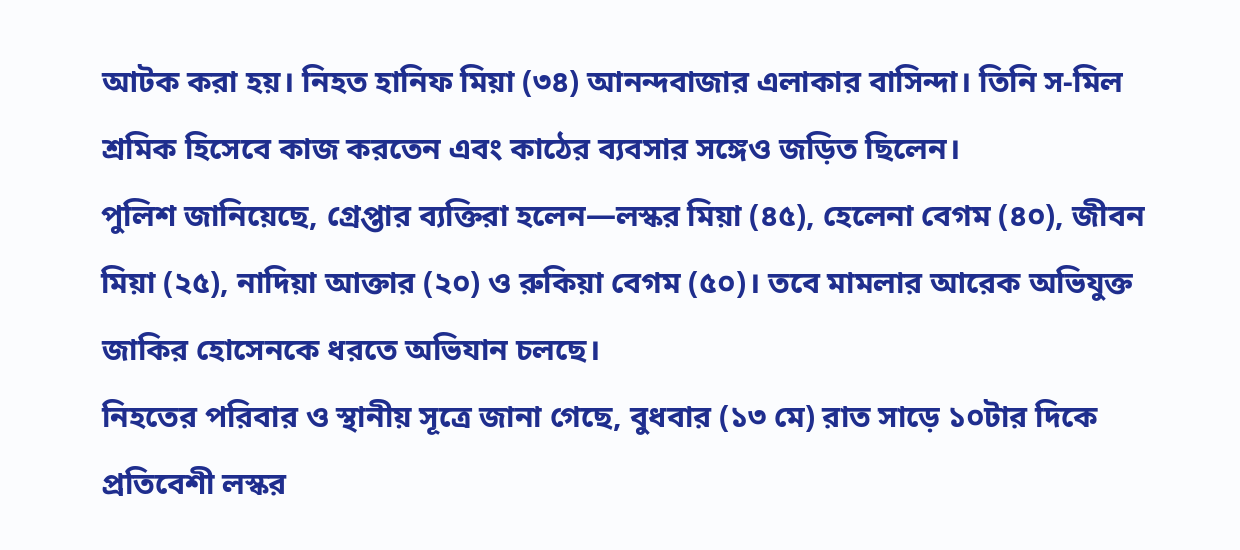আটক করা হয়। নিহত হানিফ মিয়া (৩৪) আনন্দবাজার এলাকার বাসিন্দা। তিনি স-মিল শ্রমিক হিসেবে কাজ করতেন এবং কাঠের ব্যবসার সঙ্গেও জড়িত ছিলেন।
পুলিশ জানিয়েছে, গ্রেপ্তার ব্যক্তিরা হলেন—লস্কর মিয়া (৪৫), হেলেনা বেগম (৪০), জীবন মিয়া (২৫), নাদিয়া আক্তার (২০) ও রুকিয়া বেগম (৫০)। তবে মামলার আরেক অভিযুক্ত জাকির হোসেনকে ধরতে অভিযান চলছে।
নিহতের পরিবার ও স্থানীয় সূত্রে জানা গেছে, বুধবার (১৩ মে) রাত সাড়ে ১০টার দিকে প্রতিবেশী লস্কর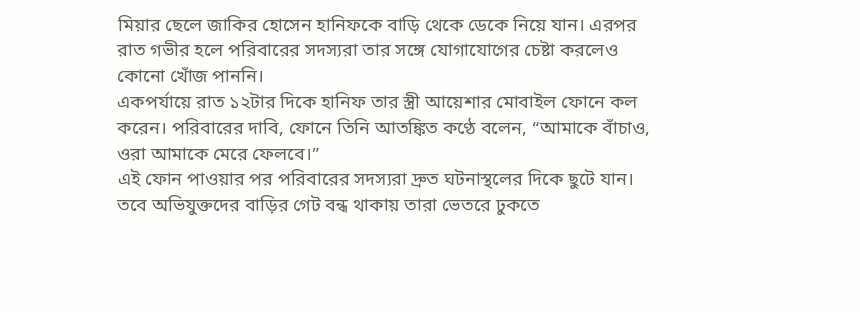মিয়ার ছেলে জাকির হোসেন হানিফকে বাড়ি থেকে ডেকে নিয়ে যান। এরপর রাত গভীর হলে পরিবারের সদস্যরা তার সঙ্গে যোগাযোগের চেষ্টা করলেও কোনো খোঁজ পাননি।
একপর্যায়ে রাত ১২টার দিকে হানিফ তার স্ত্রী আয়েশার মোবাইল ফোনে কল করেন। পরিবারের দাবি, ফোনে তিনি আতঙ্কিত কণ্ঠে বলেন, “আমাকে বাঁচাও, ওরা আমাকে মেরে ফেলবে।”
এই ফোন পাওয়ার পর পরিবারের সদস্যরা দ্রুত ঘটনাস্থলের দিকে ছুটে যান। তবে অভিযুক্তদের বাড়ির গেট বন্ধ থাকায় তারা ভেতরে ঢুকতে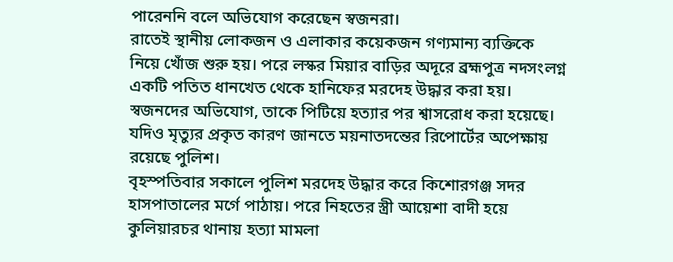পারেননি বলে অভিযোগ করেছেন স্বজনরা।
রাতেই স্থানীয় লোকজন ও এলাকার কয়েকজন গণ্যমান্য ব্যক্তিকে নিয়ে খোঁজ শুরু হয়। পরে লস্কর মিয়ার বাড়ির অদূরে ব্রহ্মপুত্র নদসংলগ্ন একটি পতিত ধানখেত থেকে হানিফের মরদেহ উদ্ধার করা হয়।
স্বজনদের অভিযোগ, তাকে পিটিয়ে হত্যার পর শ্বাসরোধ করা হয়েছে। যদিও মৃত্যুর প্রকৃত কারণ জানতে ময়নাতদন্তের রিপোর্টের অপেক্ষায় রয়েছে পুলিশ।
বৃহস্পতিবার সকালে পুলিশ মরদেহ উদ্ধার করে কিশোরগঞ্জ সদর হাসপাতালের মর্গে পাঠায়। পরে নিহতের স্ত্রী আয়েশা বাদী হয়ে কুলিয়ারচর থানায় হত্যা মামলা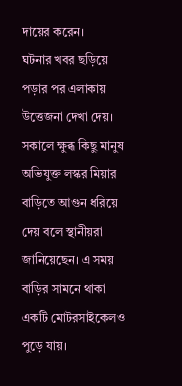দায়ের করেন।
ঘটনার খবর ছড়িয়ে পড়ার পর এলাকায় উত্তেজনা দেখা দেয়। সকালে ক্ষুব্ধ কিছু মানুষ অভিযুক্ত লস্কর মিয়ার বাড়িতে আগুন ধরিয়ে দেয় বলে স্থানীয়রা জানিয়েছেন। এ সময় বাড়ির সামনে থাকা একটি মোটরসাইকেলও পুড়ে যায়।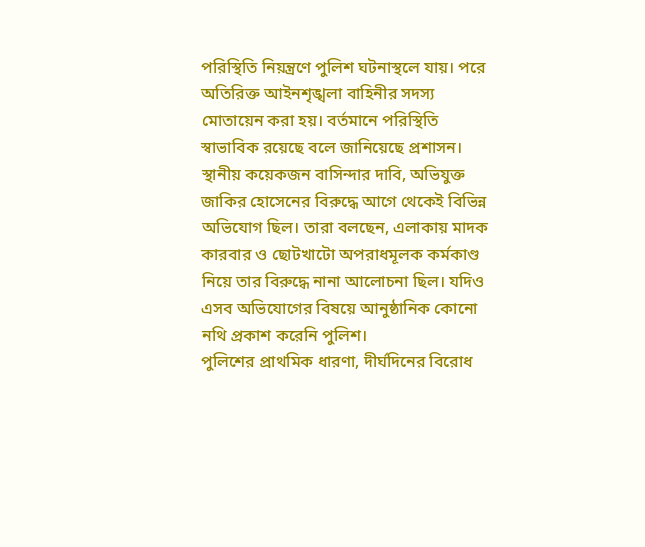পরিস্থিতি নিয়ন্ত্রণে পুলিশ ঘটনাস্থলে যায়। পরে অতিরিক্ত আইনশৃঙ্খলা বাহিনীর সদস্য মোতায়েন করা হয়। বর্তমানে পরিস্থিতি স্বাভাবিক রয়েছে বলে জানিয়েছে প্রশাসন।
স্থানীয় কয়েকজন বাসিন্দার দাবি, অভিযুক্ত জাকির হোসেনের বিরুদ্ধে আগে থেকেই বিভিন্ন অভিযোগ ছিল। তারা বলছেন, এলাকায় মাদক কারবার ও ছোটখাটো অপরাধমূলক কর্মকাণ্ড নিয়ে তার বিরুদ্ধে নানা আলোচনা ছিল। যদিও এসব অভিযোগের বিষয়ে আনুষ্ঠানিক কোনো নথি প্রকাশ করেনি পুলিশ।
পুলিশের প্রাথমিক ধারণা, দীর্ঘদিনের বিরোধ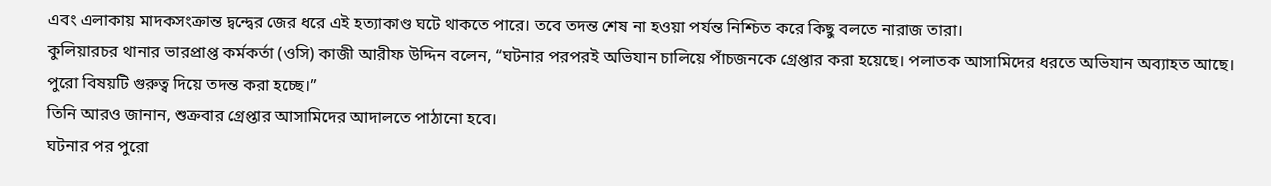এবং এলাকায় মাদকসংক্রান্ত দ্বন্দ্বের জের ধরে এই হত্যাকাণ্ড ঘটে থাকতে পারে। তবে তদন্ত শেষ না হওয়া পর্যন্ত নিশ্চিত করে কিছু বলতে নারাজ তারা।
কুলিয়ারচর থানার ভারপ্রাপ্ত কর্মকর্তা (ওসি) কাজী আরীফ উদ্দিন বলেন, “ঘটনার পরপরই অভিযান চালিয়ে পাঁচজনকে গ্রেপ্তার করা হয়েছে। পলাতক আসামিদের ধরতে অভিযান অব্যাহত আছে। পুরো বিষয়টি গুরুত্ব দিয়ে তদন্ত করা হচ্ছে।”
তিনি আরও জানান, শুক্রবার গ্রেপ্তার আসামিদের আদালতে পাঠানো হবে।
ঘটনার পর পুরো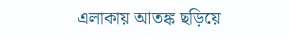এলাকায় আতঙ্ক ছড়িয়ে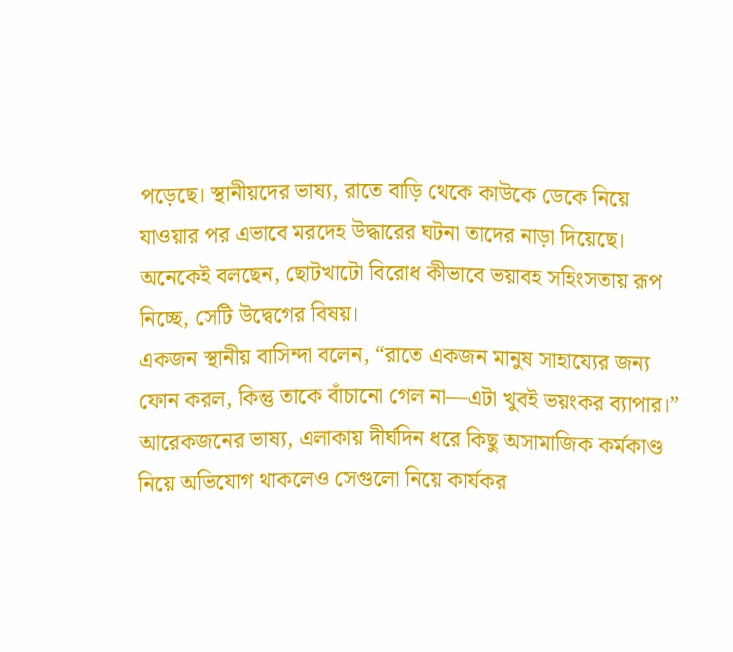পড়েছে। স্থানীয়দের ভাষ্য, রাতে বাড়ি থেকে কাউকে ডেকে নিয়ে যাওয়ার পর এভাবে মরদেহ উদ্ধারের ঘটনা তাদের নাড়া দিয়েছে। অনেকেই বলছেন, ছোটখাটো বিরোধ কীভাবে ভয়াবহ সহিংসতায় রূপ নিচ্ছে, সেটি উদ্বেগের বিষয়।
একজন স্থানীয় বাসিন্দা বলেন, “রাতে একজন মানুষ সাহায্যের জন্য ফোন করল, কিন্তু তাকে বাঁচানো গেল না—এটা খুবই ভয়ংকর ব্যাপার।”
আরেকজনের ভাষ্য, এলাকায় দীর্ঘদিন ধরে কিছু অসামাজিক কর্মকাণ্ড নিয়ে অভিযোগ থাকলেও সেগুলো নিয়ে কার্যকর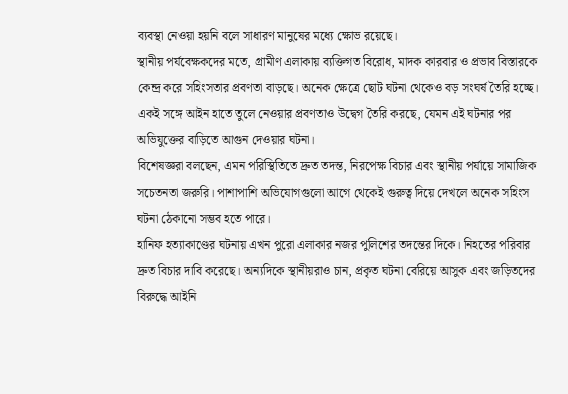ব্যবস্থা নেওয়া হয়নি বলে সাধারণ মানুষের মধ্যে ক্ষোভ রয়েছে।
স্থানীয় পর্যবেক্ষকদের মতে, গ্রামীণ এলাকায় ব্যক্তিগত বিরোধ, মাদক কারবার ও প্রভাব বিস্তারকে কেন্দ্র করে সহিংসতার প্রবণতা বাড়ছে। অনেক ক্ষেত্রে ছোট ঘটনা থেকেও বড় সংঘর্ষ তৈরি হচ্ছে। একই সঙ্গে আইন হাতে তুলে নেওয়ার প্রবণতাও উদ্বেগ তৈরি করছে, যেমন এই ঘটনার পর অভিযুক্তের বাড়িতে আগুন দেওয়ার ঘটনা।
বিশেষজ্ঞরা বলছেন, এমন পরিস্থিতিতে দ্রুত তদন্ত, নিরপেক্ষ বিচার এবং স্থানীয় পর্যায়ে সামাজিক সচেতনতা জরুরি। পাশাপাশি অভিযোগগুলো আগে থেকেই গুরুত্ব দিয়ে দেখলে অনেক সহিংস ঘটনা ঠেকানো সম্ভব হতে পারে।
হানিফ হত্যাকাণ্ডের ঘটনায় এখন পুরো এলাকার নজর পুলিশের তদন্তের দিকে। নিহতের পরিবার দ্রুত বিচার দাবি করেছে। অন্যদিকে স্থানীয়রাও চান, প্রকৃত ঘটনা বেরিয়ে আসুক এবং জড়িতদের বিরুদ্ধে আইনি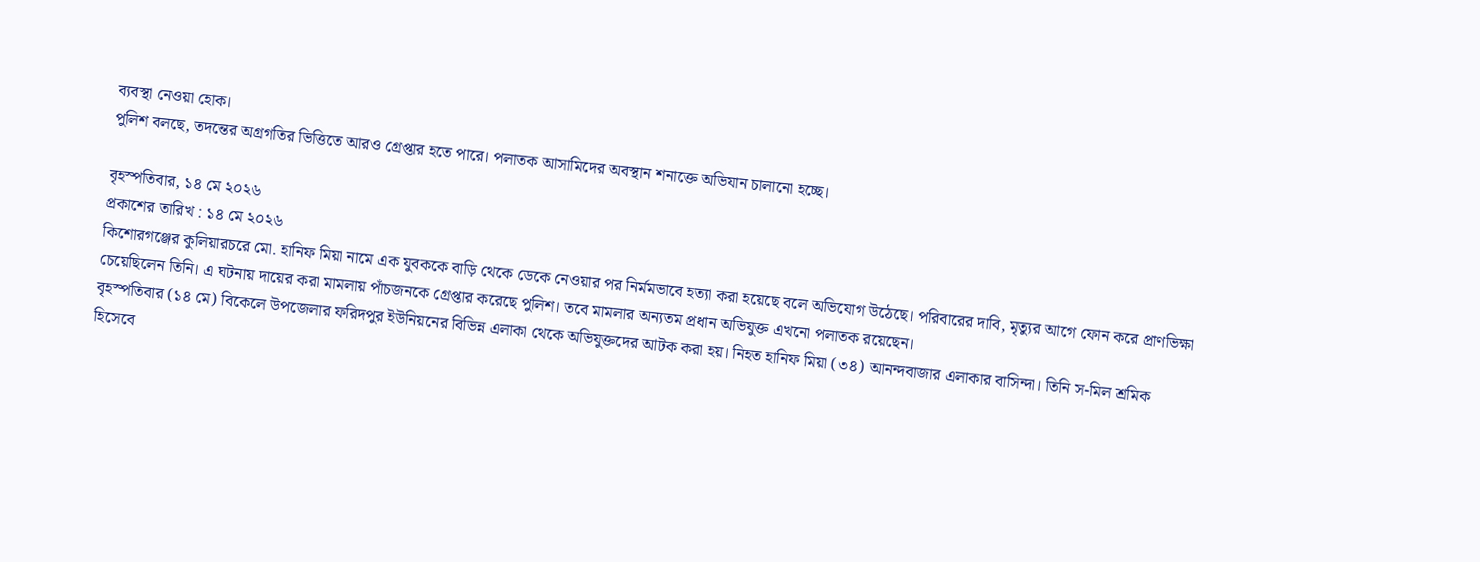ব্যবস্থা নেওয়া হোক।
পুলিশ বলছে, তদন্তের অগ্রগতির ভিত্তিতে আরও গ্রেপ্তার হতে পারে। পলাতক আসামিদের অবস্থান শনাক্তে অভিযান চালানো হচ্ছে।

বৃহস্পতিবার, ১৪ মে ২০২৬
প্রকাশের তারিখ : ১৪ মে ২০২৬
কিশোরগঞ্জের কুলিয়ারচরে মো. হানিফ মিয়া নামে এক যুবককে বাড়ি থেকে ডেকে নেওয়ার পর নির্মমভাবে হত্যা করা হয়েছে বলে অভিযোগ উঠেছে। পরিবারের দাবি, মৃত্যুর আগে ফোন করে প্রাণভিক্ষা চেয়েছিলেন তিনি। এ ঘটনায় দায়ের করা মামলায় পাঁচজনকে গ্রেপ্তার করেছে পুলিশ। তবে মামলার অন্যতম প্রধান অভিযুক্ত এখনো পলাতক রয়েছেন।
বৃহস্পতিবার (১৪ মে) বিকেলে উপজেলার ফরিদপুর ইউনিয়নের বিভিন্ন এলাকা থেকে অভিযুক্তদের আটক করা হয়। নিহত হানিফ মিয়া (৩৪) আনন্দবাজার এলাকার বাসিন্দা। তিনি স-মিল শ্রমিক হিসেবে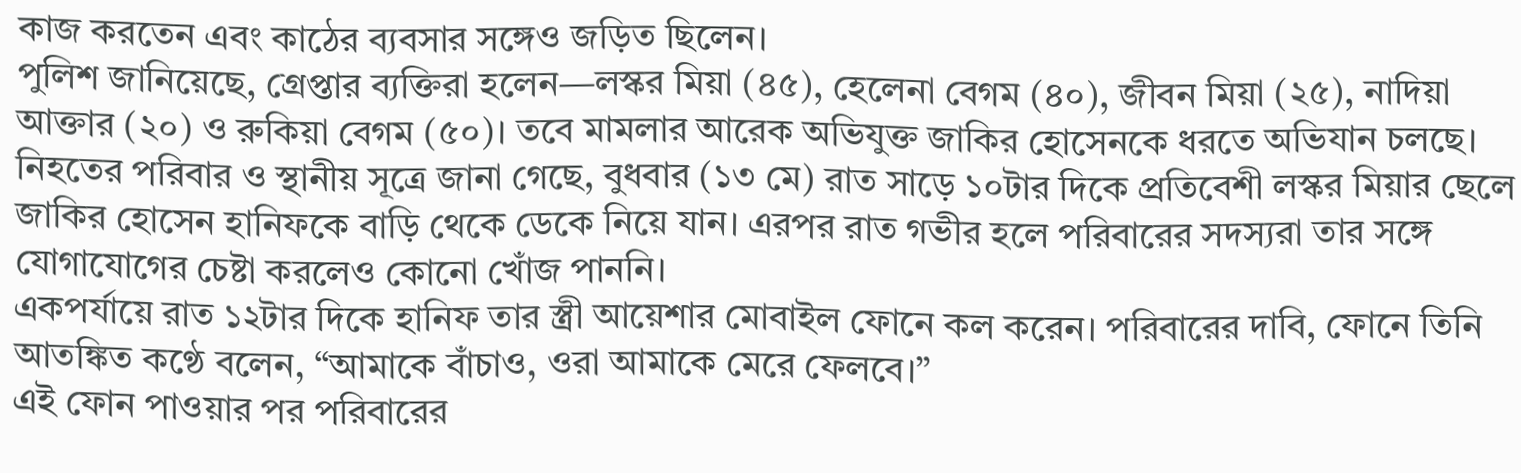কাজ করতেন এবং কাঠের ব্যবসার সঙ্গেও জড়িত ছিলেন।
পুলিশ জানিয়েছে, গ্রেপ্তার ব্যক্তিরা হলেন—লস্কর মিয়া (৪৫), হেলেনা বেগম (৪০), জীবন মিয়া (২৫), নাদিয়া আক্তার (২০) ও রুকিয়া বেগম (৫০)। তবে মামলার আরেক অভিযুক্ত জাকির হোসেনকে ধরতে অভিযান চলছে।
নিহতের পরিবার ও স্থানীয় সূত্রে জানা গেছে, বুধবার (১৩ মে) রাত সাড়ে ১০টার দিকে প্রতিবেশী লস্কর মিয়ার ছেলে জাকির হোসেন হানিফকে বাড়ি থেকে ডেকে নিয়ে যান। এরপর রাত গভীর হলে পরিবারের সদস্যরা তার সঙ্গে যোগাযোগের চেষ্টা করলেও কোনো খোঁজ পাননি।
একপর্যায়ে রাত ১২টার দিকে হানিফ তার স্ত্রী আয়েশার মোবাইল ফোনে কল করেন। পরিবারের দাবি, ফোনে তিনি আতঙ্কিত কণ্ঠে বলেন, “আমাকে বাঁচাও, ওরা আমাকে মেরে ফেলবে।”
এই ফোন পাওয়ার পর পরিবারের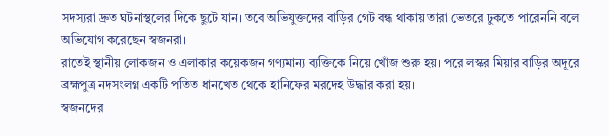সদস্যরা দ্রুত ঘটনাস্থলের দিকে ছুটে যান। তবে অভিযুক্তদের বাড়ির গেট বন্ধ থাকায় তারা ভেতরে ঢুকতে পারেননি বলে অভিযোগ করেছেন স্বজনরা।
রাতেই স্থানীয় লোকজন ও এলাকার কয়েকজন গণ্যমান্য ব্যক্তিকে নিয়ে খোঁজ শুরু হয়। পরে লস্কর মিয়ার বাড়ির অদূরে ব্রহ্মপুত্র নদসংলগ্ন একটি পতিত ধানখেত থেকে হানিফের মরদেহ উদ্ধার করা হয়।
স্বজনদের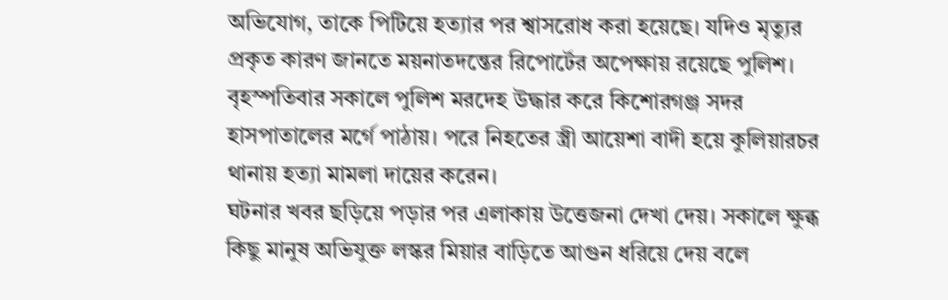অভিযোগ, তাকে পিটিয়ে হত্যার পর শ্বাসরোধ করা হয়েছে। যদিও মৃত্যুর প্রকৃত কারণ জানতে ময়নাতদন্তের রিপোর্টের অপেক্ষায় রয়েছে পুলিশ।
বৃহস্পতিবার সকালে পুলিশ মরদেহ উদ্ধার করে কিশোরগঞ্জ সদর হাসপাতালের মর্গে পাঠায়। পরে নিহতের স্ত্রী আয়েশা বাদী হয়ে কুলিয়ারচর থানায় হত্যা মামলা দায়ের করেন।
ঘটনার খবর ছড়িয়ে পড়ার পর এলাকায় উত্তেজনা দেখা দেয়। সকালে ক্ষুব্ধ কিছু মানুষ অভিযুক্ত লস্কর মিয়ার বাড়িতে আগুন ধরিয়ে দেয় বলে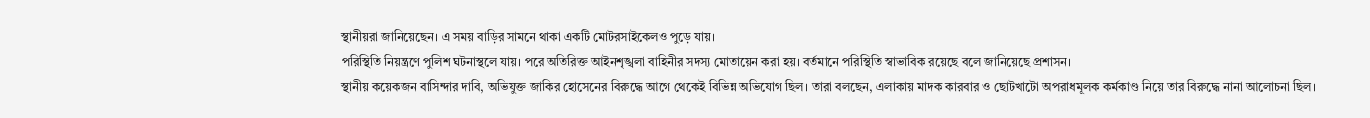স্থানীয়রা জানিয়েছেন। এ সময় বাড়ির সামনে থাকা একটি মোটরসাইকেলও পুড়ে যায়।
পরিস্থিতি নিয়ন্ত্রণে পুলিশ ঘটনাস্থলে যায়। পরে অতিরিক্ত আইনশৃঙ্খলা বাহিনীর সদস্য মোতায়েন করা হয়। বর্তমানে পরিস্থিতি স্বাভাবিক রয়েছে বলে জানিয়েছে প্রশাসন।
স্থানীয় কয়েকজন বাসিন্দার দাবি, অভিযুক্ত জাকির হোসেনের বিরুদ্ধে আগে থেকেই বিভিন্ন অভিযোগ ছিল। তারা বলছেন, এলাকায় মাদক কারবার ও ছোটখাটো অপরাধমূলক কর্মকাণ্ড নিয়ে তার বিরুদ্ধে নানা আলোচনা ছিল।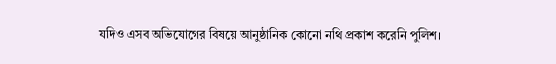যদিও এসব অভিযোগের বিষয়ে আনুষ্ঠানিক কোনো নথি প্রকাশ করেনি পুলিশ।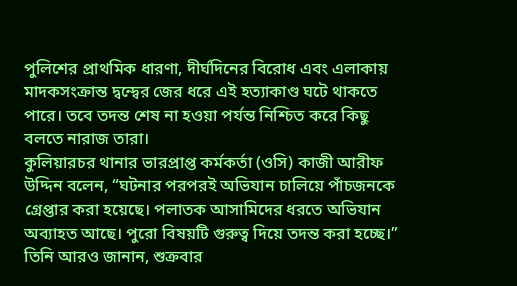পুলিশের প্রাথমিক ধারণা, দীর্ঘদিনের বিরোধ এবং এলাকায় মাদকসংক্রান্ত দ্বন্দ্বের জের ধরে এই হত্যাকাণ্ড ঘটে থাকতে পারে। তবে তদন্ত শেষ না হওয়া পর্যন্ত নিশ্চিত করে কিছু বলতে নারাজ তারা।
কুলিয়ারচর থানার ভারপ্রাপ্ত কর্মকর্তা (ওসি) কাজী আরীফ উদ্দিন বলেন, “ঘটনার পরপরই অভিযান চালিয়ে পাঁচজনকে গ্রেপ্তার করা হয়েছে। পলাতক আসামিদের ধরতে অভিযান অব্যাহত আছে। পুরো বিষয়টি গুরুত্ব দিয়ে তদন্ত করা হচ্ছে।”
তিনি আরও জানান, শুক্রবার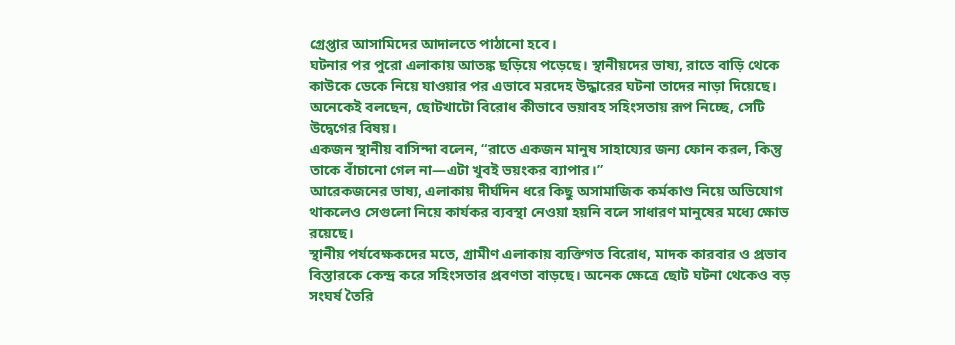গ্রেপ্তার আসামিদের আদালতে পাঠানো হবে।
ঘটনার পর পুরো এলাকায় আতঙ্ক ছড়িয়ে পড়েছে। স্থানীয়দের ভাষ্য, রাতে বাড়ি থেকে কাউকে ডেকে নিয়ে যাওয়ার পর এভাবে মরদেহ উদ্ধারের ঘটনা তাদের নাড়া দিয়েছে। অনেকেই বলছেন, ছোটখাটো বিরোধ কীভাবে ভয়াবহ সহিংসতায় রূপ নিচ্ছে, সেটি উদ্বেগের বিষয়।
একজন স্থানীয় বাসিন্দা বলেন, “রাতে একজন মানুষ সাহায্যের জন্য ফোন করল, কিন্তু তাকে বাঁচানো গেল না—এটা খুবই ভয়ংকর ব্যাপার।”
আরেকজনের ভাষ্য, এলাকায় দীর্ঘদিন ধরে কিছু অসামাজিক কর্মকাণ্ড নিয়ে অভিযোগ থাকলেও সেগুলো নিয়ে কার্যকর ব্যবস্থা নেওয়া হয়নি বলে সাধারণ মানুষের মধ্যে ক্ষোভ রয়েছে।
স্থানীয় পর্যবেক্ষকদের মতে, গ্রামীণ এলাকায় ব্যক্তিগত বিরোধ, মাদক কারবার ও প্রভাব বিস্তারকে কেন্দ্র করে সহিংসতার প্রবণতা বাড়ছে। অনেক ক্ষেত্রে ছোট ঘটনা থেকেও বড় সংঘর্ষ তৈরি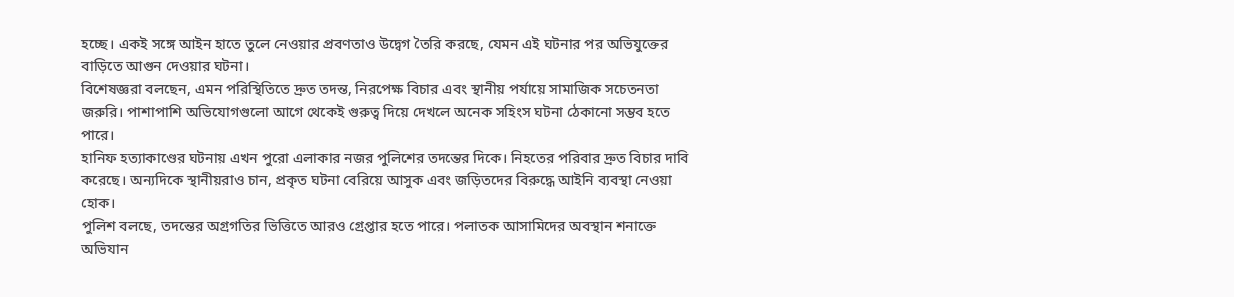হচ্ছে। একই সঙ্গে আইন হাতে তুলে নেওয়ার প্রবণতাও উদ্বেগ তৈরি করছে, যেমন এই ঘটনার পর অভিযুক্তের বাড়িতে আগুন দেওয়ার ঘটনা।
বিশেষজ্ঞরা বলছেন, এমন পরিস্থিতিতে দ্রুত তদন্ত, নিরপেক্ষ বিচার এবং স্থানীয় পর্যায়ে সামাজিক সচেতনতা জরুরি। পাশাপাশি অভিযোগগুলো আগে থেকেই গুরুত্ব দিয়ে দেখলে অনেক সহিংস ঘটনা ঠেকানো সম্ভব হতে পারে।
হানিফ হত্যাকাণ্ডের ঘটনায় এখন পুরো এলাকার নজর পুলিশের তদন্তের দিকে। নিহতের পরিবার দ্রুত বিচার দাবি করেছে। অন্যদিকে স্থানীয়রাও চান, প্রকৃত ঘটনা বেরিয়ে আসুক এবং জড়িতদের বিরুদ্ধে আইনি ব্যবস্থা নেওয়া হোক।
পুলিশ বলছে, তদন্তের অগ্রগতির ভিত্তিতে আরও গ্রেপ্তার হতে পারে। পলাতক আসামিদের অবস্থান শনাক্তে অভিযান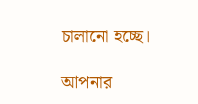চালানো হচ্ছে।

আপনার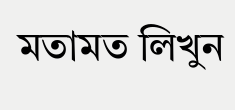মতামত লিখুন